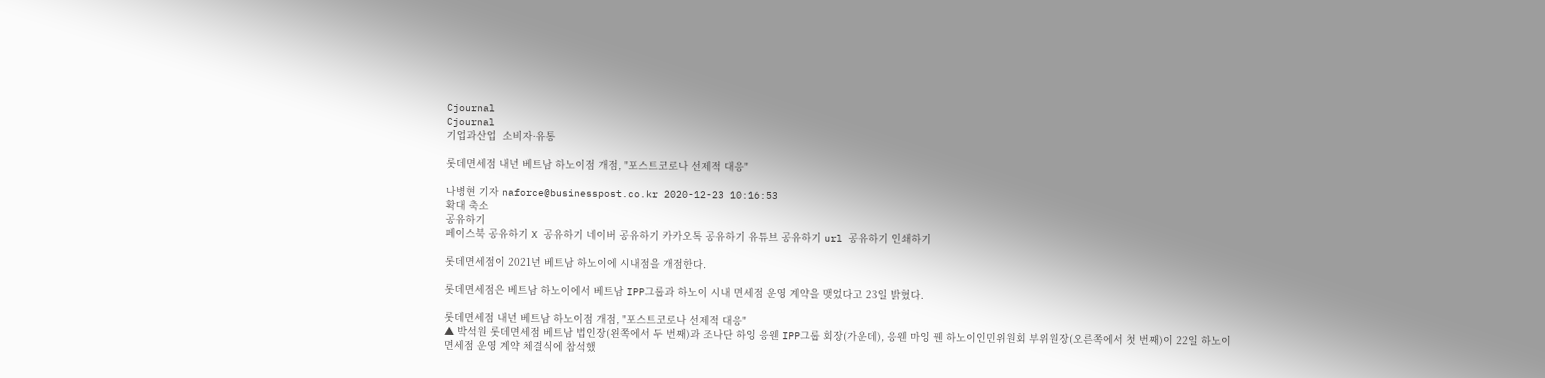Cjournal
Cjournal
기업과산업  소비자·유통

롯데면세점 내년 베트남 하노이점 개점, "포스트코로나 선제적 대응"

나병현 기자 naforce@businesspost.co.kr 2020-12-23 10:16:53
확대 축소
공유하기
페이스북 공유하기 X 공유하기 네이버 공유하기 카카오톡 공유하기 유튜브 공유하기 url 공유하기 인쇄하기

롯데면세점이 2021년 베트남 하노이에 시내점을 개점한다.

롯데면세점은 베트남 하노이에서 베트남 IPP그룹과 하노이 시내 면세점 운영 계약을 맺었다고 23일 밝혔다.

롯데면세점 내년 베트남 하노이점 개점, "포스트코로나 선제적 대응"
▲ 박석원 롯데면세점 베트남 법인장(왼쪽에서 두 번째)과 조나단 하잉 응웬 IPP그룹 회장(가운데), 응웬 마잉 꿴 하노이인민위원회 부위원장(오른쪽에서 첫 번째)이 22일 하노이 면세점 운영 계약 체결식에 참석했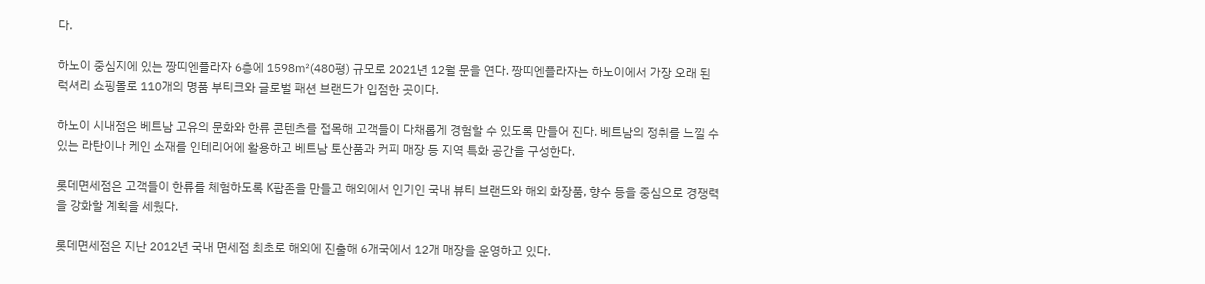다.

하노이 중심지에 있는 짱띠엔플라자 6층에 1598㎡(480평) 규모로 2021년 12월 문을 연다. 짱띠엔플라자는 하노이에서 가장 오래 된 럭셔리 쇼핑몰로 110개의 명품 부티크와 글로벌 패션 브랜드가 입점한 곳이다.

하노이 시내점은 베트남 고유의 문화와 한류 콘텐츠를 접목해 고객들이 다채롭게 경험할 수 있도록 만들어 진다. 베트남의 정취를 느낄 수 있는 라탄이나 케인 소재를 인테리어에 활용하고 베트남 토산품과 커피 매장 등 지역 특화 공간을 구성한다.

롯데면세점은 고객들이 한류를 체험하도록 K팝존을 만들고 해외에서 인기인 국내 뷰티 브랜드와 해외 화장품, 향수 등을 중심으로 경쟁력을 강화할 계획을 세웠다.

롯데면세점은 지난 2012년 국내 면세점 최초로 해외에 진출해 6개국에서 12개 매장을 운영하고 있다.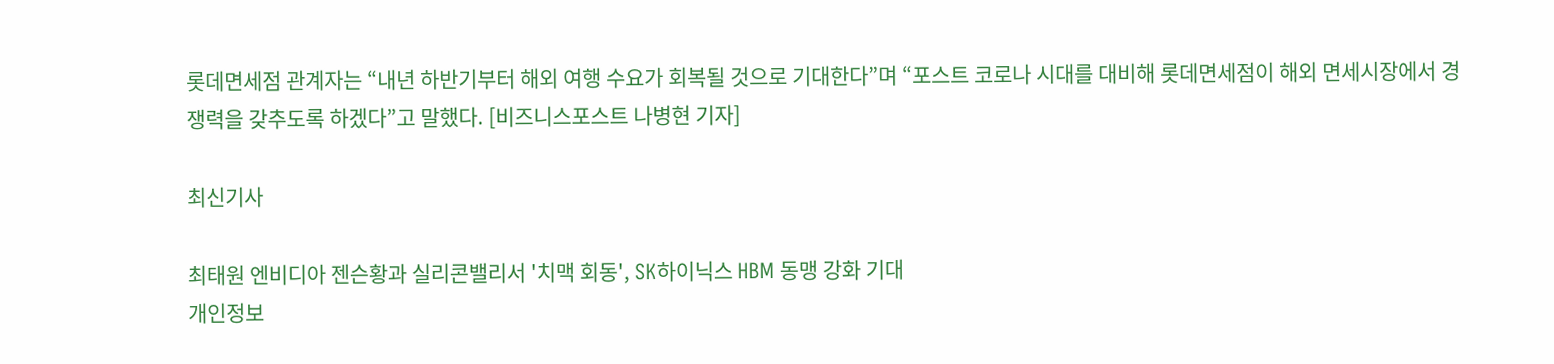롯데면세점 관계자는 “내년 하반기부터 해외 여행 수요가 회복될 것으로 기대한다”며 “포스트 코로나 시대를 대비해 롯데면세점이 해외 면세시장에서 경쟁력을 갖추도록 하겠다”고 말했다. [비즈니스포스트 나병현 기자]

최신기사

최태원 엔비디아 젠슨황과 실리콘밸리서 '치맥 회동', SK하이닉스 HBM 동맹 강화 기대
개인정보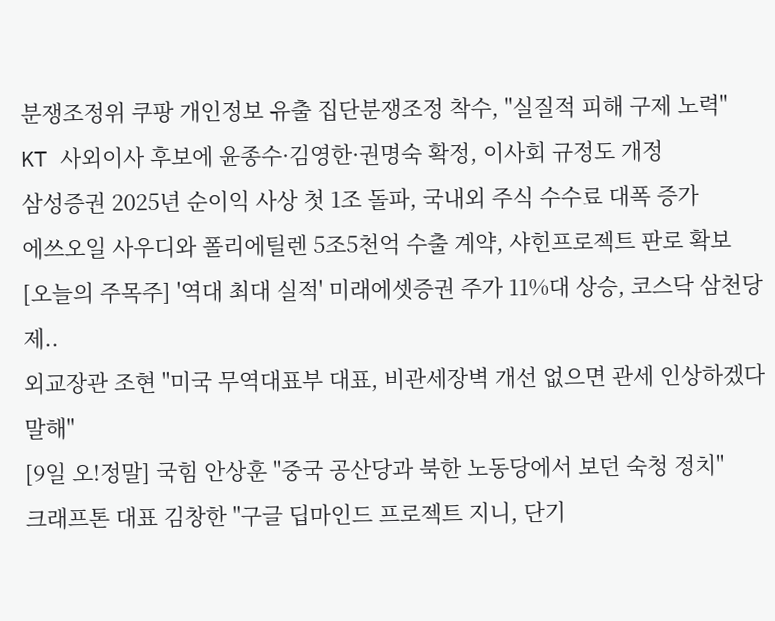분쟁조정위 쿠팡 개인정보 유출 집단분쟁조정 착수, "실질적 피해 구제 노력"
KT 사외이사 후보에 윤종수·김영한·권명숙 확정, 이사회 규정도 개정
삼성증권 2025년 순이익 사상 첫 1조 돌파, 국내외 주식 수수료 대폭 증가
에쓰오일 사우디와 폴리에틸렌 5조5천억 수출 계약, 샤힌프로젝트 판로 확보
[오늘의 주목주] '역대 최대 실적' 미래에셋증권 주가 11%대 상승, 코스닥 삼천당제..
외교장관 조현 "미국 무역대표부 대표, 비관세장벽 개선 없으면 관세 인상하겠다 말해"
[9일 오!정말] 국힘 안상훈 "중국 공산당과 북한 노동당에서 보던 숙청 정치"
크래프톤 대표 김창한 "구글 딥마인드 프로젝트 지니, 단기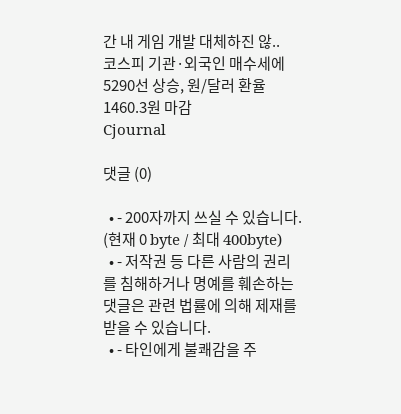간 내 게임 개발 대체하진 않..
코스피 기관·외국인 매수세에 5290선 상승, 원/달러 환율 1460.3원 마감
Cjournal

댓글 (0)

  • - 200자까지 쓰실 수 있습니다. (현재 0 byte / 최대 400byte)
  • - 저작권 등 다른 사람의 권리를 침해하거나 명예를 훼손하는 댓글은 관련 법률에 의해 제재를 받을 수 있습니다.
  • - 타인에게 불쾌감을 주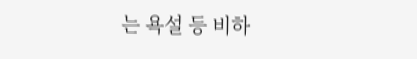는 욕설 등 비하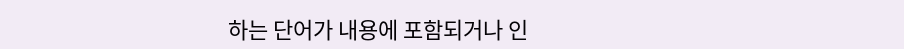하는 단어가 내용에 포함되거나 인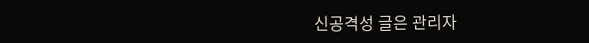신공격성 글은 관리자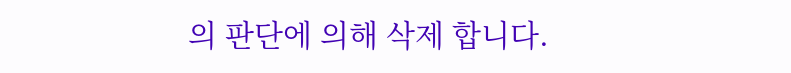의 판단에 의해 삭제 합니다.